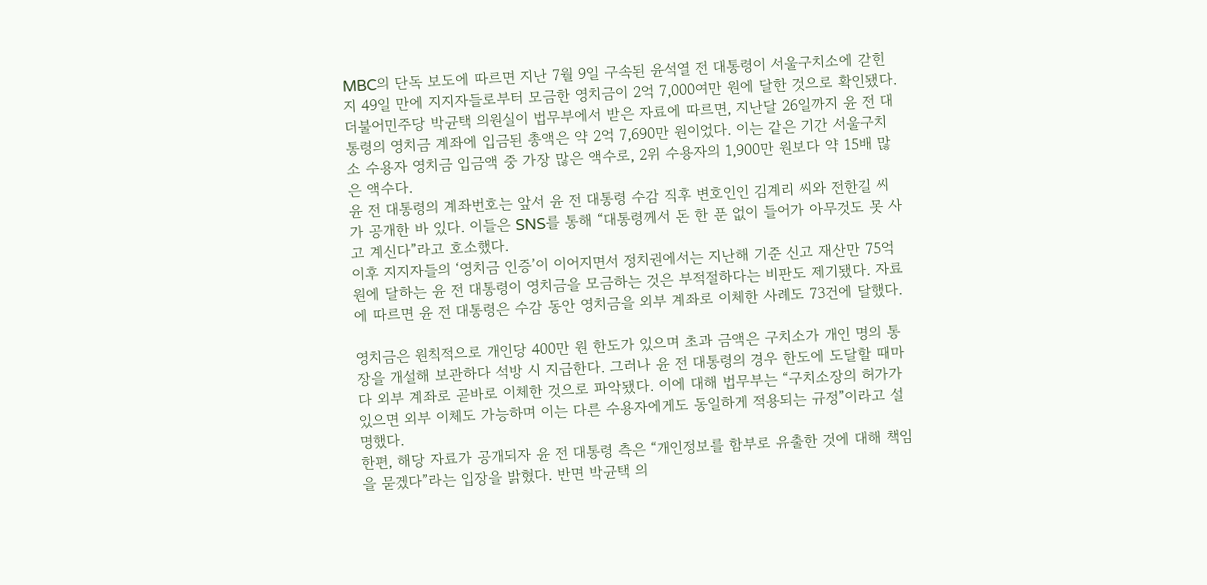MBC의 단독 보도에 따르면 지난 7월 9일 구속된 윤석열 전 대통령이 서울구치소에 갇힌 지 49일 만에 지지자들로부터 모금한 영치금이 2억 7,000여만 원에 달한 것으로 확인됐다. 더불어민주당 박균택 의원실이 법무부에서 받은 자료에 따르면, 지난달 26일까지 윤 전 대통령의 영치금 계좌에 입금된 총액은 약 2억 7,690만 원이었다. 이는 같은 기간 서울구치소 수용자 영치금 입금액 중 가장 많은 액수로, 2위 수용자의 1,900만 원보다 약 15배 많은 액수다.
윤 전 대통령의 계좌번호는 앞서 윤 전 대통령 수감 직후 변호인인 김계리 씨와 전한길 씨가 공개한 바 있다. 이들은 SNS를 통해 “대통령께서 돈 한 푼 없이 들어가 아무것도 못 사고 계신다”라고 호소했다.
이후 지지자들의 ‘영치금 인증’이 이어지면서 정치권에서는 지난해 기준 신고 재산만 75억 원에 달하는 윤 전 대통령이 영치금을 모금하는 것은 부적절하다는 비판도 제기됐다. 자료에 따르면 윤 전 대통령은 수감 동안 영치금을 외부 계좌로 이체한 사례도 73건에 달했다.

영치금은 원칙적으로 개인당 400만 원 한도가 있으며 초과 금액은 구치소가 개인 명의 통장을 개설해 보관하다 석방 시 지급한다. 그러나 윤 전 대통령의 경우 한도에 도달할 때마다 외부 계좌로 곧바로 이체한 것으로 파악됐다. 이에 대해 법무부는 “구치소장의 허가가 있으면 외부 이체도 가능하며 이는 다른 수용자에게도 동일하게 적용되는 규정”이라고 설명했다.
한편, 해당 자료가 공개되자 윤 전 대통령 측은 “개인정보를 함부로 유출한 것에 대해 책임을 묻겠다”라는 입장을 밝혔다. 반면 박균택 의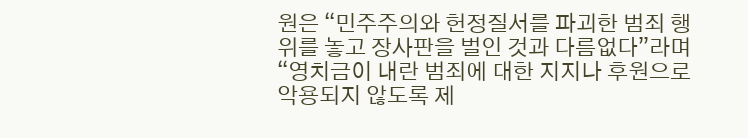원은 “민주주의와 헌정질서를 파괴한 범죄 행위를 놓고 장사판을 벌인 것과 다름없다”라며 “영치금이 내란 범죄에 대한 지지나 후원으로 악용되지 않도록 제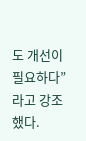도 개선이 필요하다”라고 강조했다.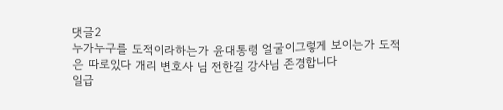댓글2
누가누구를 도적이라하는가 윤대통령 얼굴이그렇게 보이는가 도적은 따로있다 개리 변호사 님 전한길 강사님 존경합니다
일급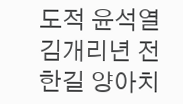도적 윤석열 김개리년 전한길 양아치